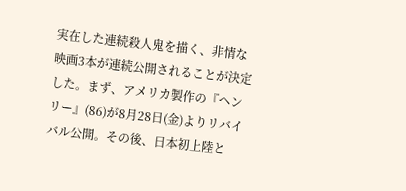実在した連続殺人鬼を描く、非情な映画3本が連続公開されることが決定した。まず、アメリカ製作の『ヘンリー』(86)が8月28日(金)よりリバイバル公開。その後、日本初上陸と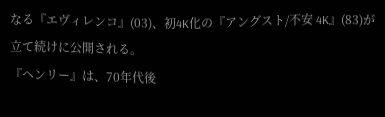なる『エヴィレンコ』(03)、初4K化の『アングスト/不安 4K』(83)が立て続けに公開される。
『ヘンリー』は、70年代後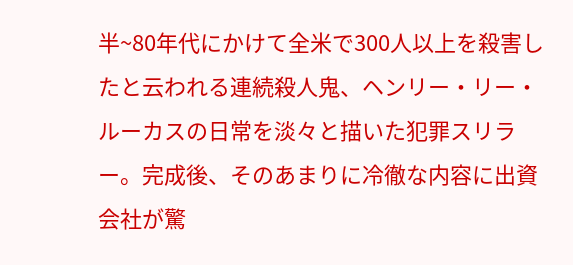半~80年代にかけて全米で300人以上を殺害したと云われる連続殺人鬼、ヘンリー・リー・ルーカスの日常を淡々と描いた犯罪スリラー。完成後、そのあまりに冷徹な内容に出資会社が驚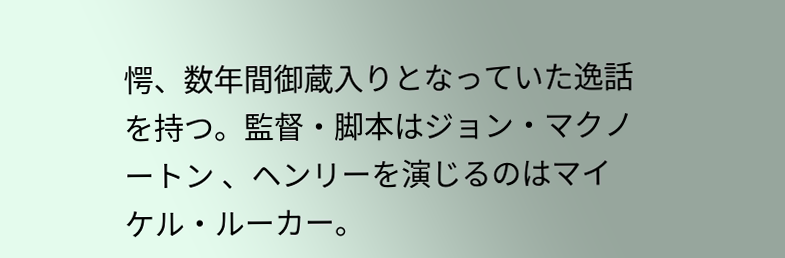愕、数年間御蔵入りとなっていた逸話を持つ。監督・脚本はジョン・マクノートン 、ヘンリーを演じるのはマイケル・ルーカー。